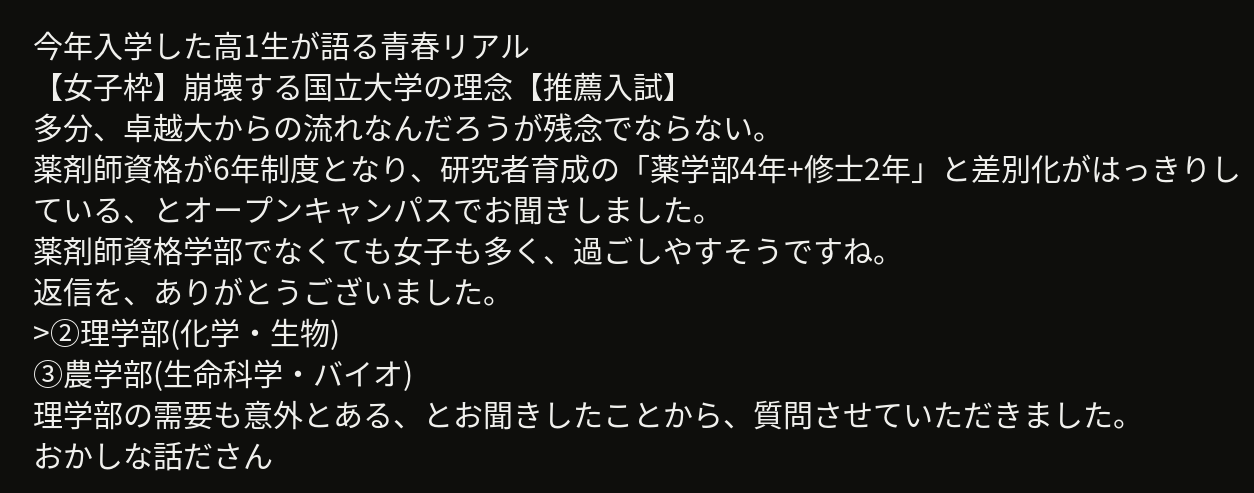今年入学した高1生が語る青春リアル
【女子枠】崩壊する国立大学の理念【推薦入試】
多分、卓越大からの流れなんだろうが残念でならない。
薬剤師資格が6年制度となり、研究者育成の「薬学部4年+修士2年」と差別化がはっきりしている、とオープンキャンパスでお聞きしました。
薬剤師資格学部でなくても女子も多く、過ごしやすそうですね。
返信を、ありがとうございました。
>②理学部(化学・生物)
③農学部(生命科学・バイオ)
理学部の需要も意外とある、とお聞きしたことから、質問させていただきました。
おかしな話ださん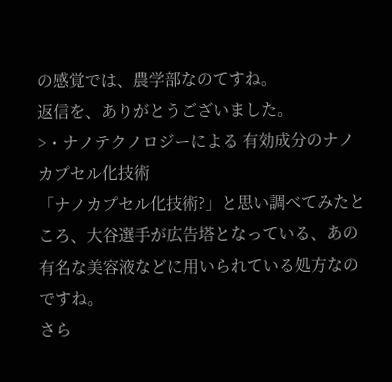の感覚では、農学部なのてすね。
返信を、ありがとうございました。
>・ナノテクノロジーによる 有効成分のナノカプセル化技術
「ナノカプセル化技術?」と思い調べてみたところ、大谷選手が広告塔となっている、あの有名な美容液などに用いられている処方なのですね。
さら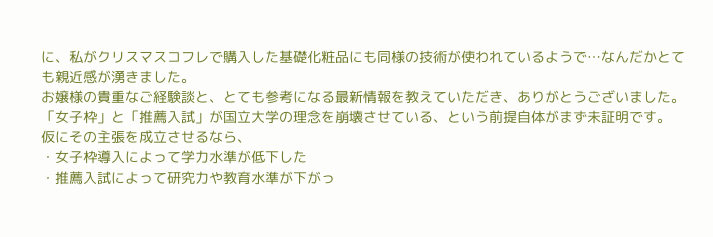に、私がクリスマスコフレで購入した基礎化粧品にも同様の技術が使われているようで…なんだかとても親近感が湧きました。
お嬢様の貴重なご経験談と、とても参考になる最新情報を教えていただき、ありがとうございました。
「女子枠」と「推薦入試」が国立大学の理念を崩壊させている、という前提自体がまず未証明です。
仮にその主張を成立させるなら、
・女子枠導入によって学力水準が低下した
・推薦入試によって研究力や教育水準が下がっ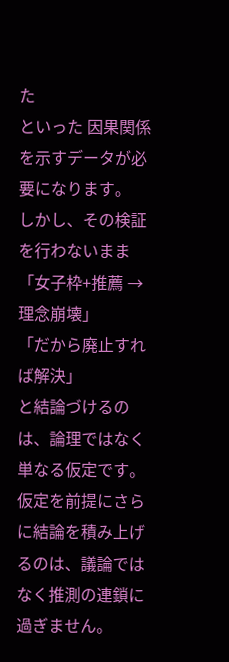た
といった 因果関係を示すデータが必要になります。
しかし、その検証を行わないまま
「女子枠+推薦 → 理念崩壊」
「だから廃止すれば解決」
と結論づけるのは、論理ではなく単なる仮定です。
仮定を前提にさらに結論を積み上げるのは、議論ではなく推測の連鎖に過ぎません。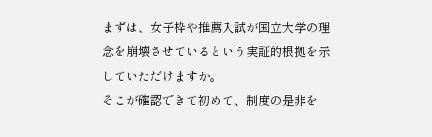まずは、女子枠や推薦入試が国立大学の理念を崩壊させているという実証的根拠を示していただけますか。
そこが確認できて初めて、制度の是非を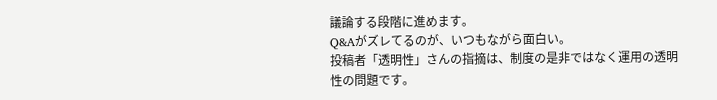議論する段階に進めます。
Q&Aがズレてるのが、いつもながら面白い。
投稿者「透明性」さんの指摘は、制度の是非ではなく運用の透明性の問題です。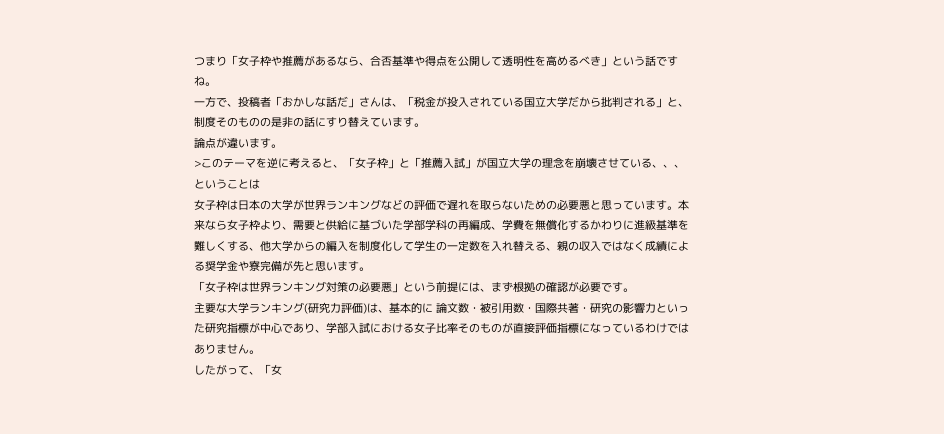つまり「女子枠や推薦があるなら、合否基準や得点を公開して透明性を高めるべき」という話ですね。
一方で、投稿者「おかしな話だ」さんは、「税金が投入されている国立大学だから批判される」と、制度そのものの是非の話にすり替えています。
論点が違います。
>このテーマを逆に考えると、「女子枠」と「推薦入試」が国立大学の理念を崩壊させている、、、ということは
女子枠は日本の大学が世界ランキングなどの評価で遅れを取らないための必要悪と思っています。本来なら女子枠より、需要と供給に基づいた学部学科の再編成、学費を無償化するかわりに進級基準を難しくする、他大学からの編入を制度化して学生の一定数を入れ替える、親の収入ではなく成績による奨学金や寮完備が先と思います。
「女子枠は世界ランキング対策の必要悪」という前提には、まず根拠の確認が必要です。
主要な大学ランキング(研究力評価)は、基本的に 論文数・被引用数・国際共著・研究の影響力といった研究指標が中心であり、学部入試における女子比率そのものが直接評価指標になっているわけではありません。
したがって、「女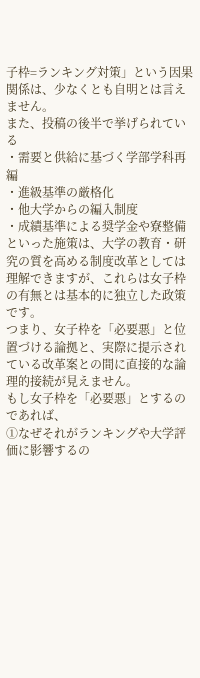子枠=ランキング対策」という因果関係は、少なくとも自明とは言えません。
また、投稿の後半で挙げられている
・需要と供給に基づく学部学科再編
・進級基準の厳格化
・他大学からの編入制度
・成績基準による奨学金や寮整備
といった施策は、大学の教育・研究の質を高める制度改革としては理解できますが、これらは女子枠の有無とは基本的に独立した政策です。
つまり、女子枠を「必要悪」と位置づける論拠と、実際に提示されている改革案との間に直接的な論理的接続が見えません。
もし女子枠を「必要悪」とするのであれば、
①なぜそれがランキングや大学評価に影響するの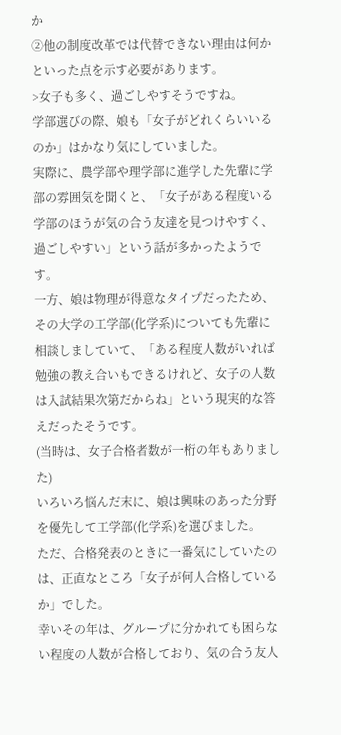か
②他の制度改革では代替できない理由は何か
といった点を示す必要があります。
>女子も多く、過ごしやすそうですね。
学部選びの際、娘も「女子がどれくらいいるのか」はかなり気にしていました。
実際に、農学部や理学部に進学した先輩に学部の雰囲気を聞くと、「女子がある程度いる学部のほうが気の合う友達を見つけやすく、過ごしやすい」という話が多かったようです。
一方、娘は物理が得意なタイプだったため、その大学の工学部(化学系)についても先輩に相談しましていて、「ある程度人数がいれば勉強の教え合いもできるけれど、女子の人数は入試結果次第だからね」という現実的な答えだったそうです。
(当時は、女子合格者数が一桁の年もありました)
いろいろ悩んだ末に、娘は興味のあった分野を優先して工学部(化学系)を選びました。
ただ、合格発表のときに一番気にしていたのは、正直なところ「女子が何人合格しているか」でした。
幸いその年は、グループに分かれても困らない程度の人数が合格しており、気の合う友人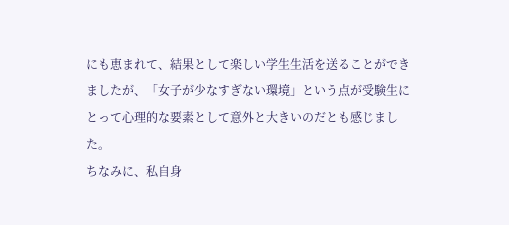にも恵まれて、結果として楽しい学生生活を送ることができましたが、「女子が少なすぎない環境」という点が受験生にとって心理的な要素として意外と大きいのだとも感じました。
ちなみに、私自身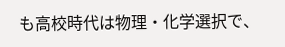も高校時代は物理・化学選択で、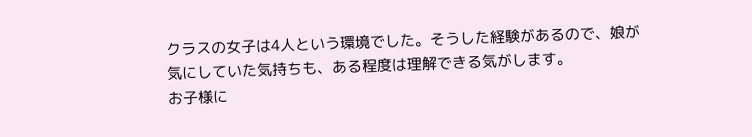クラスの女子は4人という環境でした。そうした経験があるので、娘が気にしていた気持ちも、ある程度は理解できる気がします。
お子様に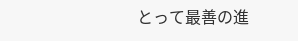とって最善の進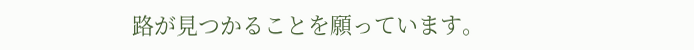路が見つかることを願っています。